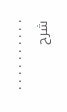. . . . . . . . . .
شرح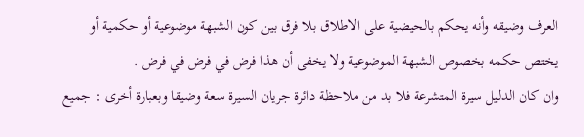العرف وضيقه وأنه يحكم بالحيضية على الاطلاق بلا فرق بين كون الشبهة موضوعية أو حكمية أو يختص حكمه بخصوص الشبهة الموضوعية ولا يخفى أن هذا فرض في فرض في فرض .
وان كان الدليل سيرة المتشرعة فلا بد من ملاحظة دائرة جريان السيرة سعة وضيقا وبعبارة أخرى : جميع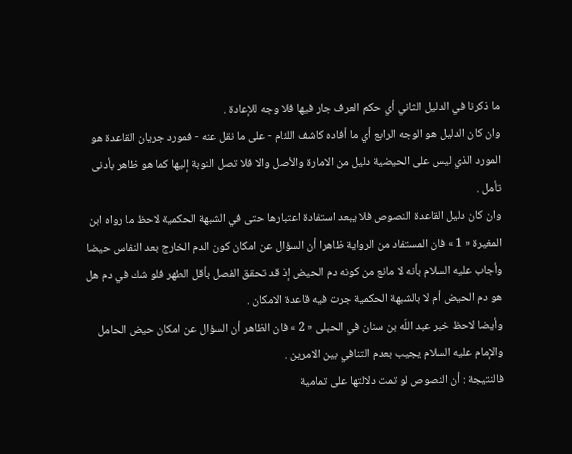ما ذكرنا في الدليل الثاني أي حكم العرف جار فيها فلا وجه للإعادة .
وان كان الدليل هو الوجه الرابع أي ما أفاده كاشف اللئام - على ما نقل عنه - فمورد جريان القاعدة هو المورد الذي ليس على الحيضية دليل من الامارة والأصل والا فلا تصل النوبة إليها كما هو ظاهر بأدنى تأمل .
وان كان دليل القاعدة النصوص فلا يبعد استفادة اعتبارها حتى في الشبهة الحكمية لاحظ ما رواه ابن المغيرة « 1 » فان المستفاد من الرواية ظاهرا أن السؤال عن امكان كون الدم الخارج بعد النفاس حيضا وأجاب عليه السلام بأنه لا مانع من كونه دم الحيض إذ قد تحقق الفصل بأقل الطهر فلو شك في دم هل هو دم الحيض أم لا بالشبهة الحكمية جرت فيه قاعدة الامكان .
وأيضا لاحظ خبر عبد اللّه بن سنان في الحبلى « 2 » فان الظاهر أن السؤال عن امكان حيض الحامل والإمام عليه السلام يجيب بعدم التنافي بين الامرين .
فالنتيجة : أن النصوص لو تمت دلالتها على تمامية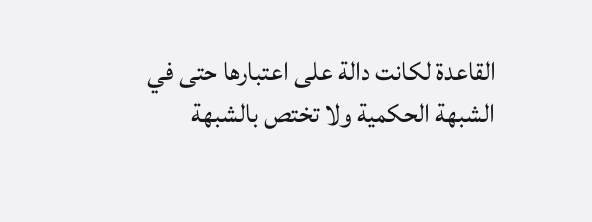القاعدة لكانت دالة على اعتبارها حتى في الشبهة الحكمية ولا تختص بالشبهة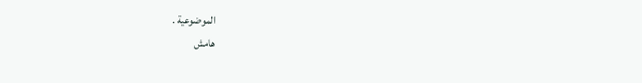الموضوعية .
هامش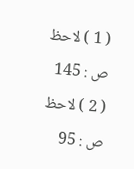( 1 ) لاحظ ص : 145
( 2 ) لاحظ ص : 95